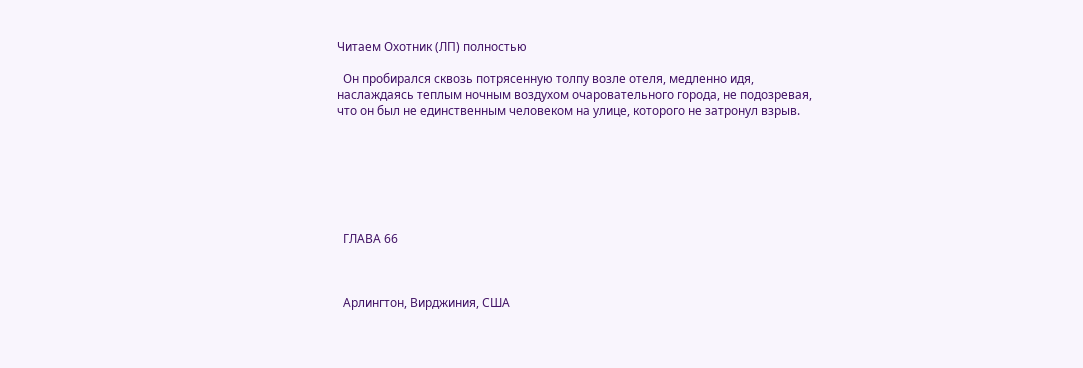Читаем Охотник (ЛП) полностью

  Он пробирался сквозь потрясенную толпу возле отеля, медленно идя, наслаждаясь теплым ночным воздухом очаровательного города, не подозревая, что он был не единственным человеком на улице, которого не затронул взрыв.







  ГЛАВА 66



  Арлингтон, Вирджиния, США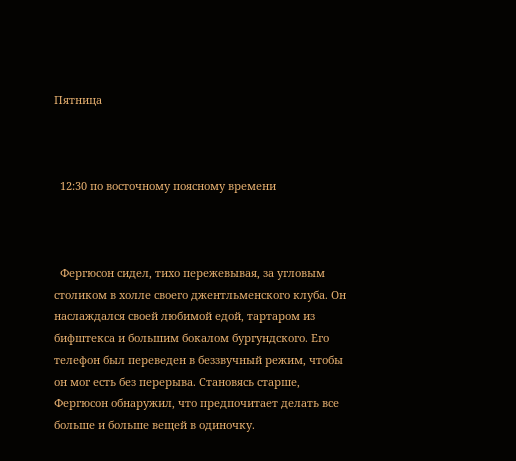Пятница



  12:30 по восточному поясному времени



  Фергюсон сидел, тихо пережевывая, за угловым столиком в холле своего джентльменского клуба. Он наслаждался своей любимой едой, тартаром из бифштекса и большим бокалом бургундского. Его телефон был переведен в беззвучный режим, чтобы он мог есть без перерыва. Становясь старше, Фергюсон обнаружил, что предпочитает делать все больше и больше вещей в одиночку.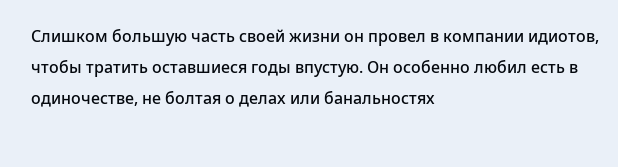Слишком большую часть своей жизни он провел в компании идиотов, чтобы тратить оставшиеся годы впустую. Он особенно любил есть в одиночестве, не болтая о делах или банальностях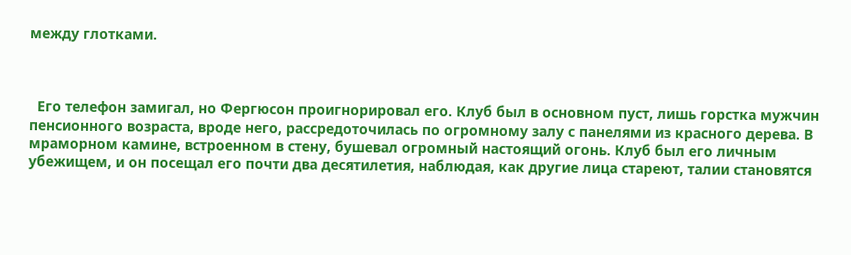между глотками.



  Его телефон замигал, но Фергюсон проигнорировал его. Клуб был в основном пуст, лишь горстка мужчин пенсионного возраста, вроде него, рассредоточилась по огромному залу с панелями из красного дерева. В мраморном камине, встроенном в стену, бушевал огромный настоящий огонь. Клуб был его личным убежищем, и он посещал его почти два десятилетия, наблюдая, как другие лица стареют, талии становятся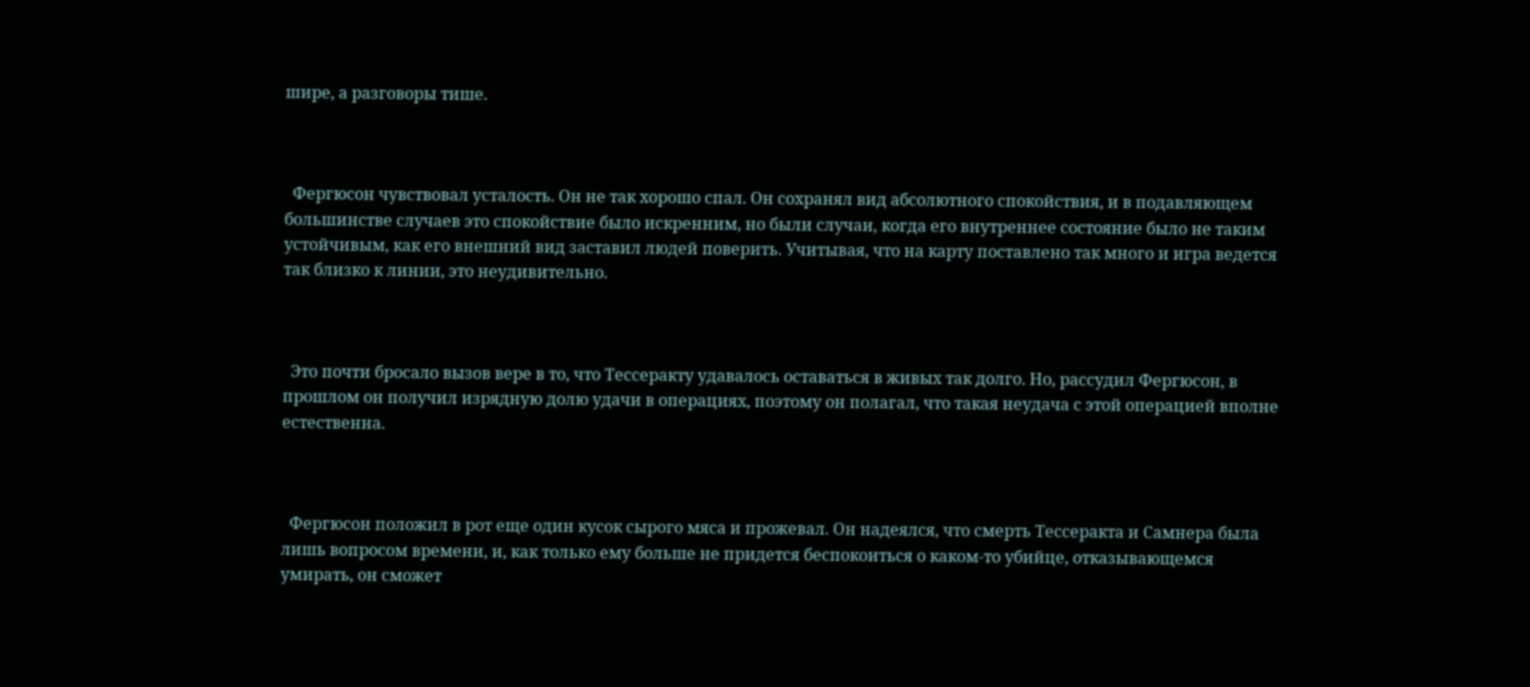шире, а разговоры тише.



  Фергюсон чувствовал усталость. Он не так хорошо спал. Он сохранял вид абсолютного спокойствия, и в подавляющем большинстве случаев это спокойствие было искренним, но были случаи, когда его внутреннее состояние было не таким устойчивым, как его внешний вид заставил людей поверить. Учитывая, что на карту поставлено так много и игра ведется так близко к линии, это неудивительно.



  Это почти бросало вызов вере в то, что Тессеракту удавалось оставаться в живых так долго. Но, рассудил Фергюсон, в прошлом он получил изрядную долю удачи в операциях, поэтому он полагал, что такая неудача с этой операцией вполне естественна.



  Фергюсон положил в рот еще один кусок сырого мяса и прожевал. Он надеялся, что смерть Тессеракта и Самнера была лишь вопросом времени, и, как только ему больше не придется беспокоиться о каком-то убийце, отказывающемся умирать, он сможет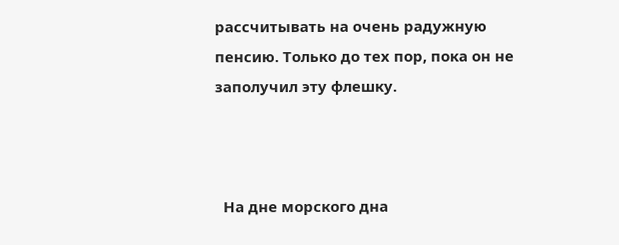рассчитывать на очень радужную пенсию. Только до тех пор, пока он не заполучил эту флешку.



  На дне морского дна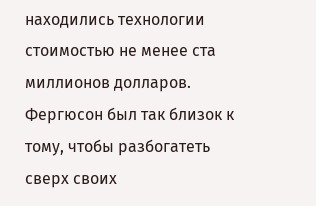находились технологии стоимостью не менее ста миллионов долларов. Фергюсон был так близок к тому, чтобы разбогатеть сверх своих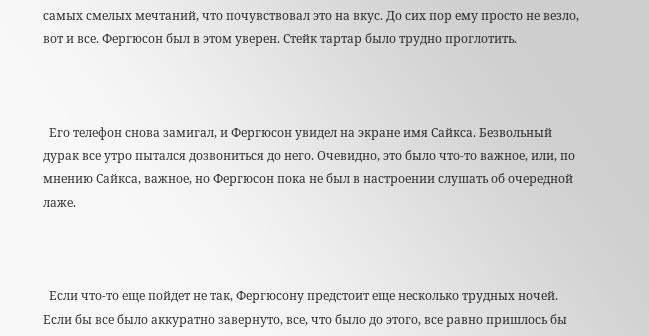самых смелых мечтаний, что почувствовал это на вкус. До сих пор ему просто не везло, вот и все. Фергюсон был в этом уверен. Стейк тартар было трудно проглотить.



  Его телефон снова замигал, и Фергюсон увидел на экране имя Сайкса. Безвольный дурак все утро пытался дозвониться до него. Очевидно, это было что-то важное, или, по мнению Сайкса, важное, но Фергюсон пока не был в настроении слушать об очередной лаже.



  Если что-то еще пойдет не так, Фергюсону предстоит еще несколько трудных ночей. Если бы все было аккуратно завернуто, все, что было до этого, все равно пришлось бы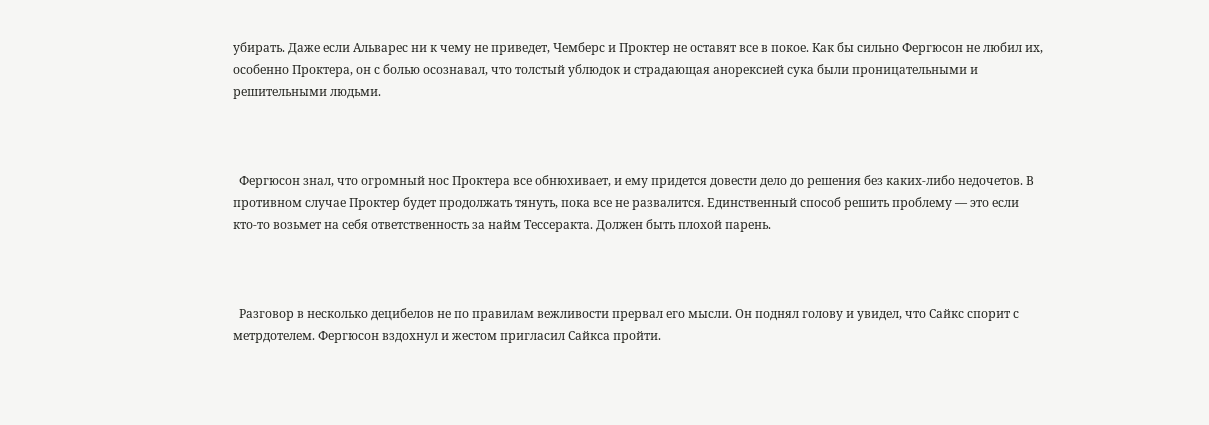убирать. Даже если Альварес ни к чему не приведет, Чемберс и Проктер не оставят все в покое. Как бы сильно Фергюсон не любил их, особенно Проктера, он с болью осознавал, что толстый ублюдок и страдающая анорексией сука были проницательными и решительными людьми.



  Фергюсон знал, что огромный нос Проктера все обнюхивает, и ему придется довести дело до решения без каких-либо недочетов. В противном случае Проктер будет продолжать тянуть, пока все не развалится. Единственный способ решить проблему — это если кто-то возьмет на себя ответственность за найм Тессеракта. Должен быть плохой парень.



  Разговор в несколько децибелов не по правилам вежливости прервал его мысли. Он поднял голову и увидел, что Сайкс спорит с метрдотелем. Фергюсон вздохнул и жестом пригласил Сайкса пройти.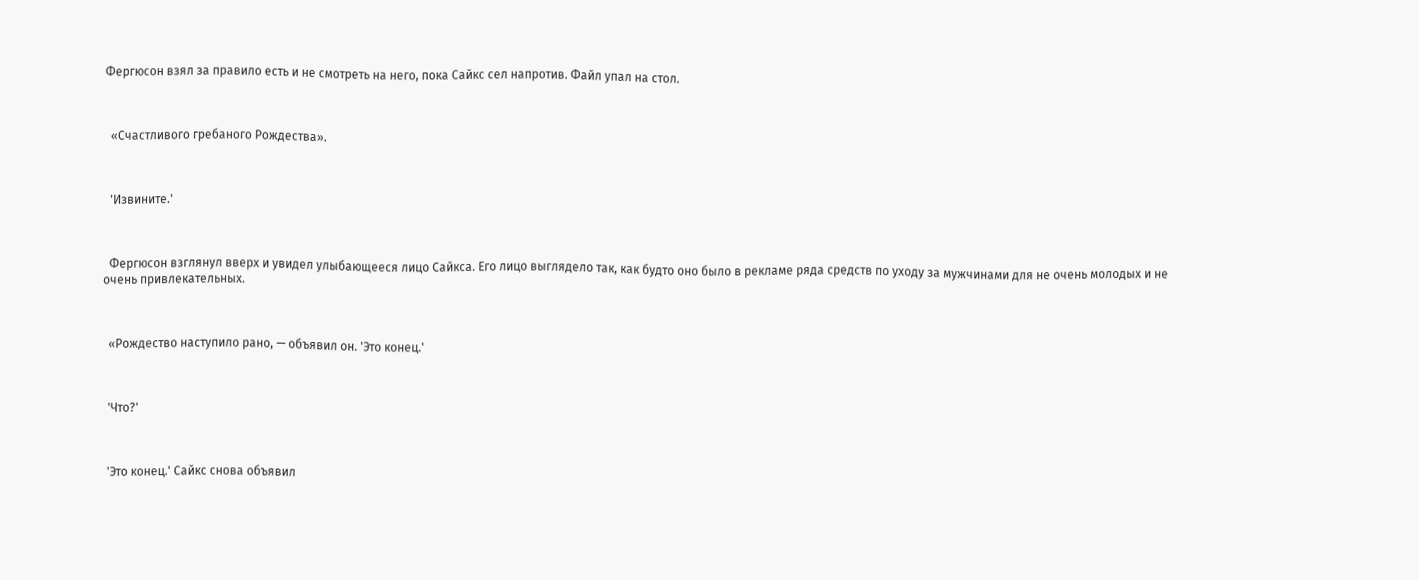Фергюсон взял за правило есть и не смотреть на него, пока Сайкс сел напротив. Файл упал на стол.



  «Счастливого гребаного Рождества».



  'Извините.'



  Фергюсон взглянул вверх и увидел улыбающееся лицо Сайкса. Его лицо выглядело так, как будто оно было в рекламе ряда средств по уходу за мужчинами для не очень молодых и не очень привлекательных.



  «Рождество наступило рано, — объявил он. 'Это конец.'



  'Что?'



  'Это конец.' Сайкс снова объявил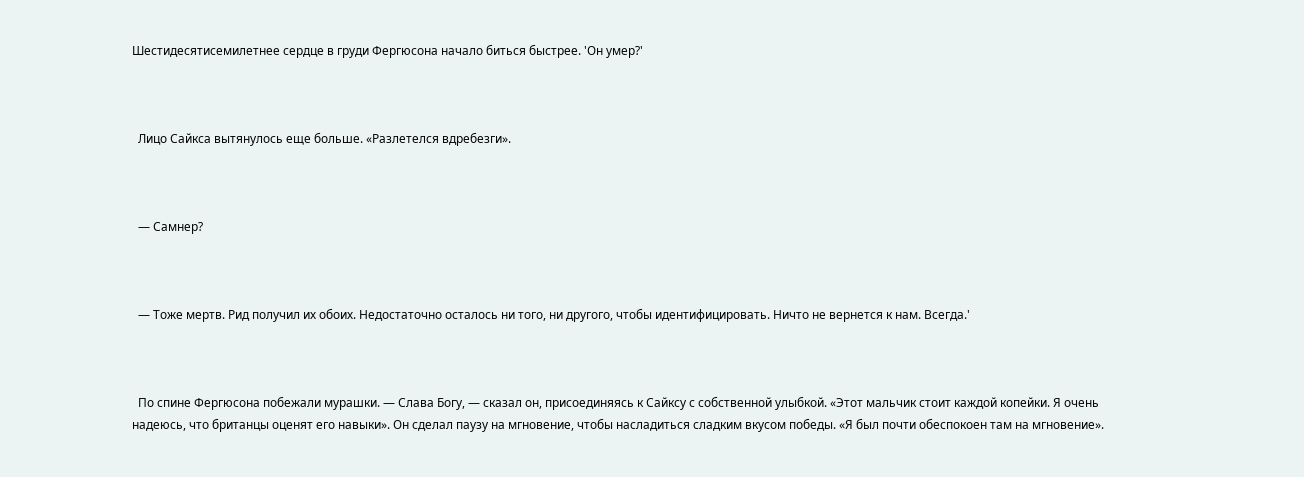Шестидесятисемилетнее сердце в груди Фергюсона начало биться быстрее. 'Он умер?'



  Лицо Сайкса вытянулось еще больше. «Разлетелся вдребезги».



  — Самнер?



  — Тоже мертв. Рид получил их обоих. Недостаточно осталось ни того, ни другого, чтобы идентифицировать. Ничто не вернется к нам. Всегда.'



  По спине Фергюсона побежали мурашки. — Слава Богу, — сказал он, присоединяясь к Сайксу с собственной улыбкой. «Этот мальчик стоит каждой копейки. Я очень надеюсь, что британцы оценят его навыки». Он сделал паузу на мгновение, чтобы насладиться сладким вкусом победы. «Я был почти обеспокоен там на мгновение».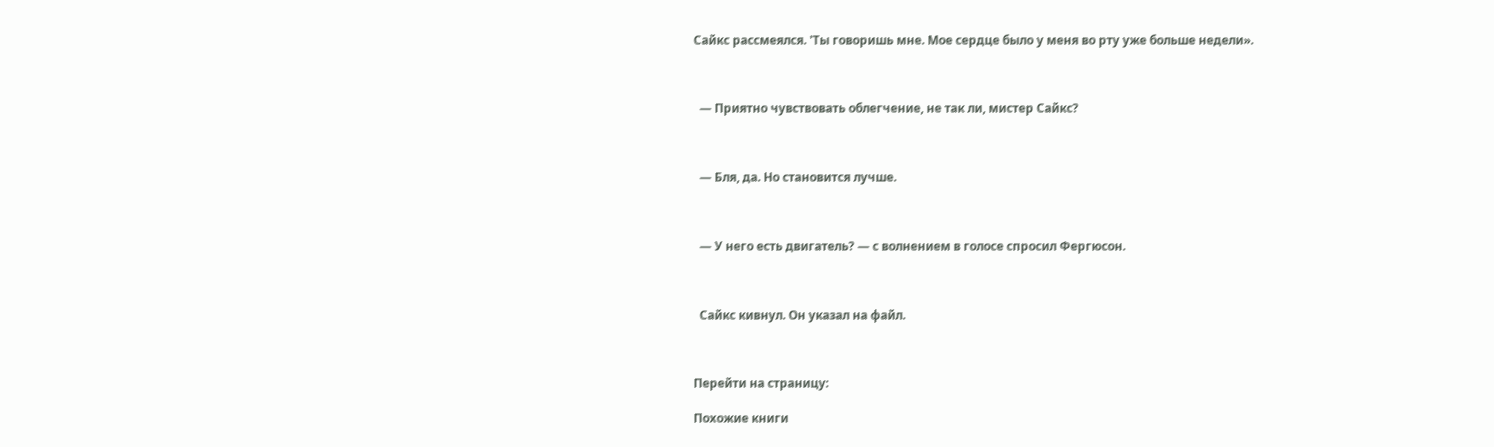Сайкс рассмеялся. 'Ты говоришь мне. Мое сердце было у меня во рту уже больше недели».



  — Приятно чувствовать облегчение, не так ли, мистер Сайкс?



  — Бля, да. Но становится лучше.



  — У него есть двигатель? — с волнением в голосе спросил Фергюсон.



  Сайкс кивнул. Он указал на файл.



Перейти на страницу:

Похожие книги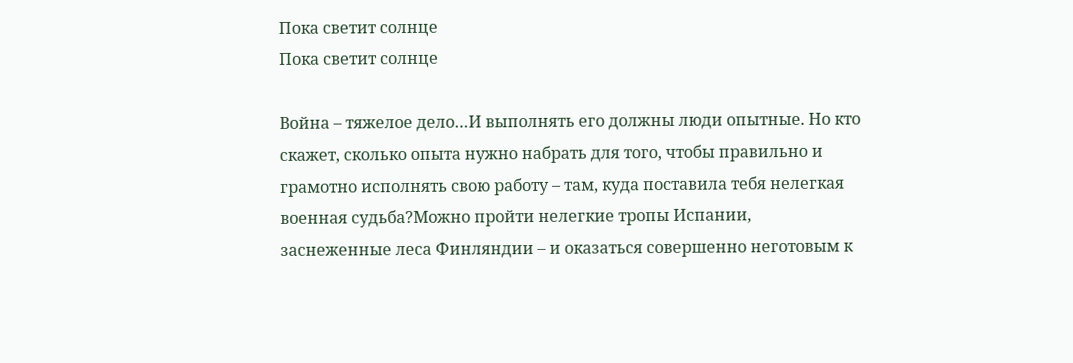Пока светит солнце
Пока светит солнце

Война – тяжелое дело…И выполнять его должны люди опытные. Но кто скажет, сколько опыта нужно набрать для того, чтобы правильно и грамотно исполнять свою работу – там, куда поставила тебя нелегкая военная судьба?Можно пройти нелегкие тропы Испании, заснеженные леса Финляндии – и оказаться совершенно неготовым к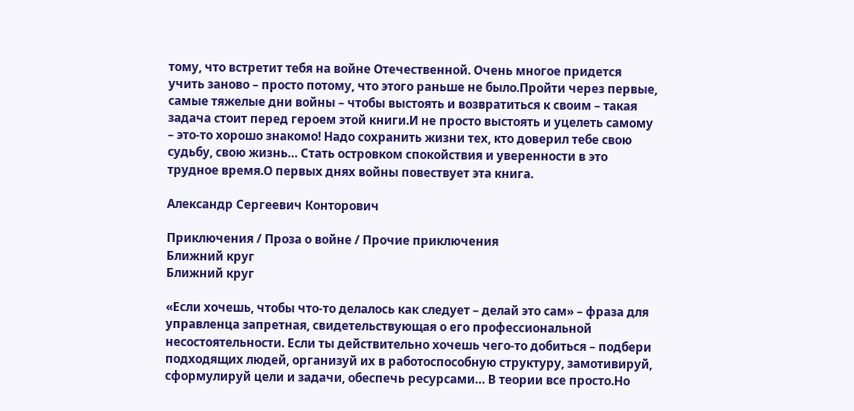тому, что встретит тебя на войне Отечественной. Очень многое придется учить заново – просто потому, что этого раньше не было.Пройти через первые, самые тяжелые дни войны – чтобы выстоять и возвратиться к своим – такая задача стоит перед героем этой книги.И не просто выстоять и уцелеть самому – это-то хорошо знакомо! Надо сохранить жизни тех, кто доверил тебе свою судьбу, свою жизнь… Стать островком спокойствия и уверенности в это трудное время.О первых днях войны повествует эта книга.

Александр Сергеевич Конторович

Приключения / Проза о войне / Прочие приключения
Ближний круг
Ближний круг

«Если хочешь, чтобы что-то делалось как следует – делай это сам» – фраза для управленца запретная, свидетельствующая о его профессиональной несостоятельности. Если ты действительно хочешь чего-то добиться – подбери подходящих людей, организуй их в работоспособную структуру, замотивируй, сформулируй цели и задачи, обеспечь ресурсами… В теории все просто.Но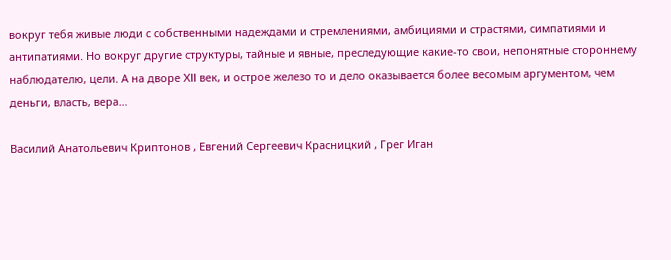вокруг тебя живые люди с собственными надеждами и стремлениями, амбициями и страстями, симпатиями и антипатиями. Но вокруг другие структуры, тайные и явные, преследующие какие-то свои, непонятные стороннему наблюдателю, цели. А на дворе XII век, и острое железо то и дело оказывается более весомым аргументом, чем деньги, власть, вера…

Василий Анатольевич Криптонов , Евгений Сергеевич Красницкий , Грег Иган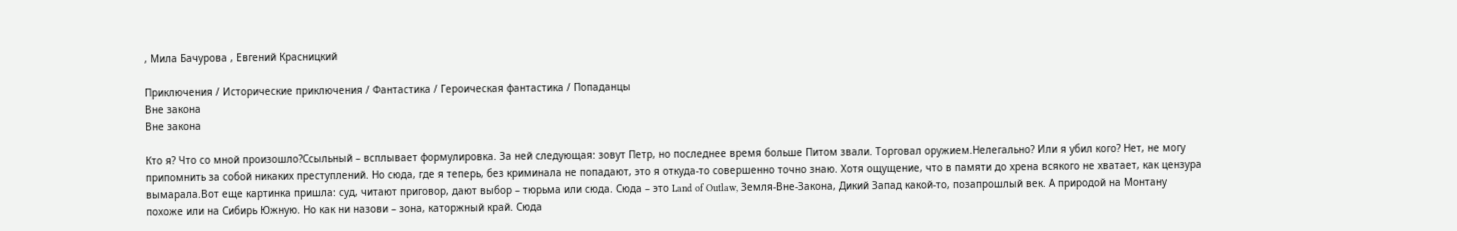, Мила Бачурова , Евгений Красницкий

Приключения / Исторические приключения / Фантастика / Героическая фантастика / Попаданцы
Вне закона
Вне закона

Кто я? Что со мной произошло?Ссыльный – всплывает формулировка. За ней следующая: зовут Петр, но последнее время больше Питом звали. Торговал оружием.Нелегально? Или я убил кого? Нет, не могу припомнить за собой никаких преступлений. Но сюда, где я теперь, без криминала не попадают, это я откуда-то совершенно точно знаю. Хотя ощущение, что в памяти до хрена всякого не хватает, как цензура вымарала.Вот еще картинка пришла: суд, читают приговор, дают выбор – тюрьма или сюда. Сюда – это Land of Outlaw, Земля-Вне-Закона, Дикий Запад какой-то, позапрошлый век. А природой на Монтану похоже или на Сибирь Южную. Но как ни назови – зона, каторжный край. Сюда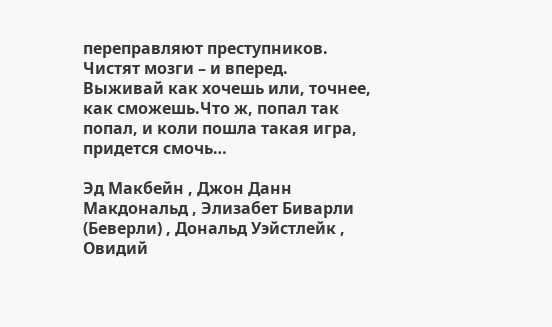переправляют преступников. Чистят мозги – и вперед. Выживай как хочешь или, точнее, как сможешь.Что ж, попал так попал, и коли пошла такая игра, придется смочь…

Эд Макбейн , Джон Данн Макдональд , Элизабет Биварли (Беверли) , Дональд Уэйстлейк , Овидий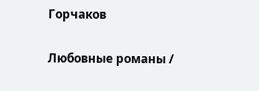Горчаков

Любовные романы /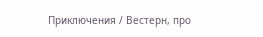Приключения / Вестерн, про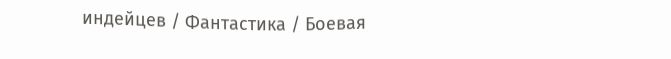индейцев / Фантастика / Боевая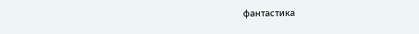фантастика